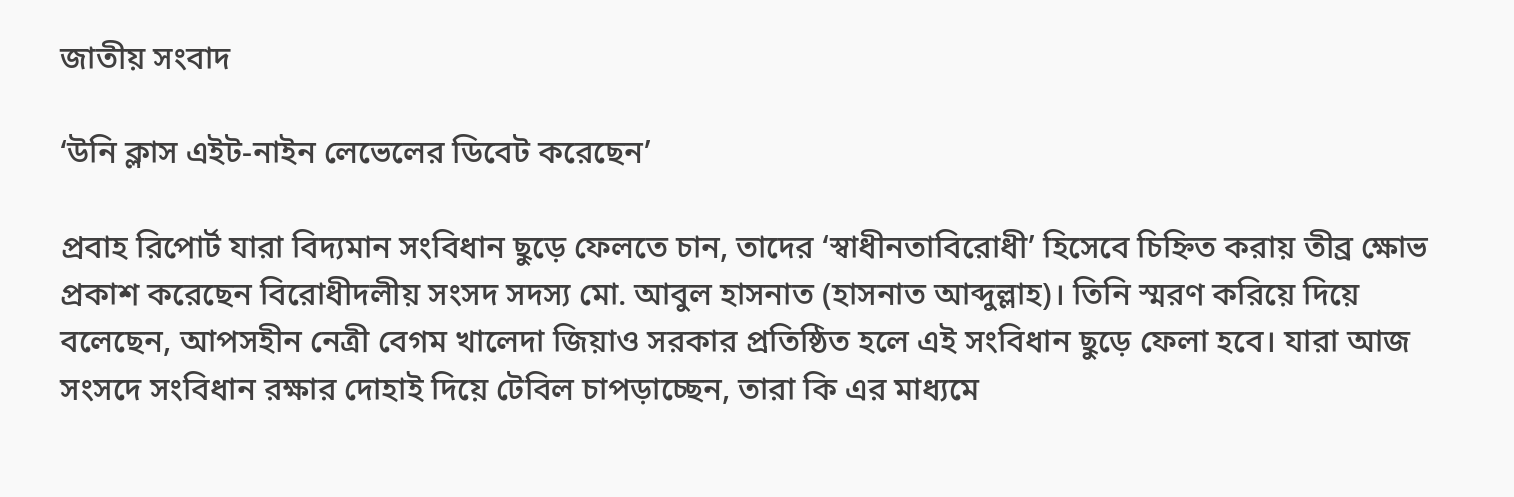জাতীয় সংবাদ

‘উনি ক্লাস এইট-নাইন লেভেলের ডিবেট করেছেন’

প্রবাহ রিপোর্ট যারা বিদ্যমান সংবিধান ছুড়ে ফেলতে চান, তাদের ‘স্বাধীনতাবিরোধী’ হিসেবে চিহ্নিত করায় তীব্র ক্ষোভ প্রকাশ করেছেন বিরোধীদলীয় সংসদ সদস্য মো. আবুল হাসনাত (হাসনাত আব্দুল্লাহ)। তিনি স্মরণ করিয়ে দিয়ে বলেছেন, আপসহীন নেত্রী বেগম খালেদা জিয়াও সরকার প্রতিষ্ঠিত হলে এই সংবিধান ছুড়ে ফেলা হবে। যারা আজ সংসদে সংবিধান রক্ষার দোহাই দিয়ে টেবিল চাপড়াচ্ছেন, তারা কি এর মাধ্যমে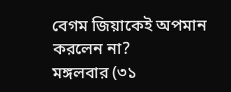বেগম জিয়াকেই অপমান করলেন না?
মঙ্গলবার (৩১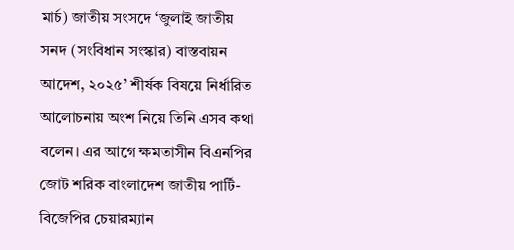মার্চ) জাতীয় সংসদে ‘জুলাই জাতীয় সনদ (সংবিধান সংস্কার) বাস্তবায়ন আদেশ, ২০২৫’ শীর্ষক বিষয়ে নির্ধারিত আলোচনায় অংশ নিয়ে তিনি এসব কথা বলেন। এর আগে ক্ষমতাসীন বিএনপির জোট শরিক বাংলাদেশ জাতীয় পার্টি-বিজেপির চেয়ারম্যান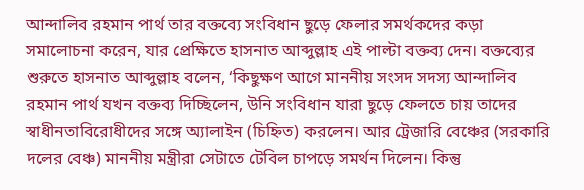আন্দালিব রহমান পার্থ তার বক্তব্যে সংবিধান ছুড়ে ফেলার সমর্থকদের কড়া সমালোচনা করেন, যার প্রেক্ষিতে হাসনাত আব্দুল্লাহ এই পাল্টা বক্তব্য দেন। বক্তব্যের শুরুতে হাসনাত আব্দুল্লাহ বলেন, ‘কিছুক্ষণ আগে মাননীয় সংসদ সদস্য আন্দালিব রহমান পার্থ যখন বক্তব্য দিচ্ছিলেন, উনি সংবিধান যারা ছুড়ে ফেলতে চায় তাদের স্বাধীনতাবিরোধীদের সঙ্গে অ্যালাইন (চিহ্নিত) করলেন। আর ট্রেজারি বেঞ্চের (সরকারি দলের বেঞ্চ) মাননীয় মন্ত্রীরা সেটাতে টেবিল চাপড়ে সমর্থন দিলেন। কিন্তু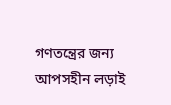গণতন্ত্রের জন্য আপসহীন লড়াই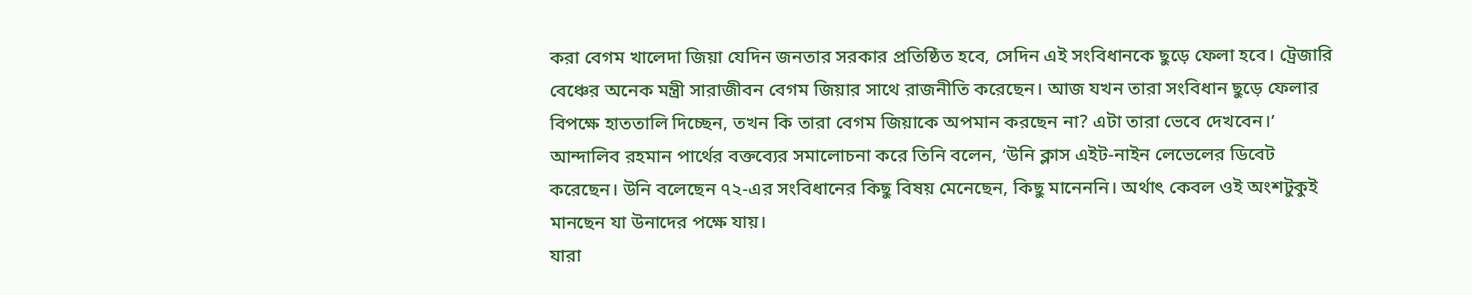করা বেগম খালেদা জিয়া যেদিন জনতার সরকার প্রতিষ্ঠিত হবে, সেদিন এই সংবিধানকে ছুড়ে ফেলা হবে। ট্রেজারি বেঞ্চের অনেক মন্ত্রী সারাজীবন বেগম জিয়ার সাথে রাজনীতি করেছেন। আজ যখন তারা সংবিধান ছুড়ে ফেলার বিপক্ষে হাততালি দিচ্ছেন, তখন কি তারা বেগম জিয়াকে অপমান করছেন না? এটা তারা ভেবে দেখবেন।’ আন্দালিব রহমান পার্থের বক্তব্যের সমালোচনা করে তিনি বলেন, ‘উনি ক্লাস এইট-নাইন লেভেলের ডিবেট করেছেন। উনি বলেছেন ৭২-এর সংবিধানের কিছু বিষয় মেনেছেন, কিছু মানেননি। অর্থাৎ কেবল ওই অংশটুকুই মানছেন যা উনাদের পক্ষে যায়।
যারা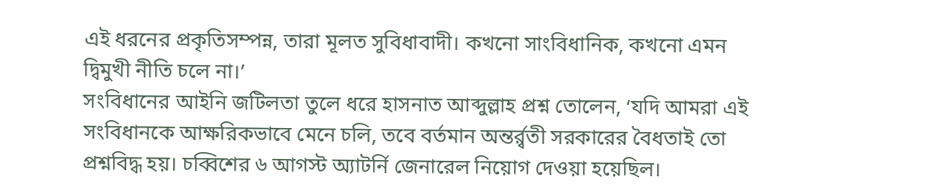এই ধরনের প্রকৃতিসম্পন্ন, তারা মূলত সুবিধাবাদী। কখনো সাংবিধানিক, কখনো এমন দ্বিমুখী নীতি চলে না।’
সংবিধানের আইনি জটিলতা তুলে ধরে হাসনাত আব্দুল্লাহ প্রশ্ন তোলেন, ‘যদি আমরা এই সংবিধানকে আক্ষরিকভাবে মেনে চলি, তবে বর্তমান অন্তর্র্বতী সরকারের বৈধতাই তো প্রশ্নবিদ্ধ হয়। চব্বিশের ৬ আগস্ট অ্যাটর্নি জেনারেল নিয়োগ দেওয়া হয়েছিল।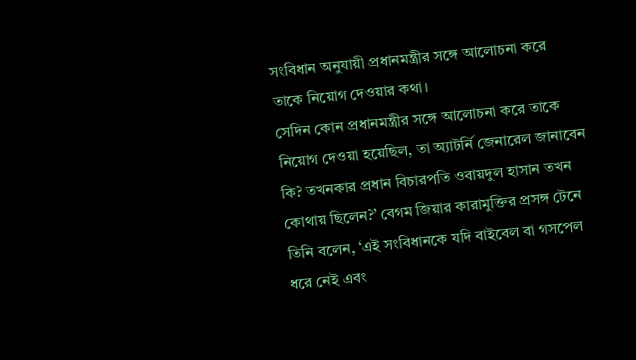সংবিধান অনুযায়ী প্রধানমন্ত্রীর সঙ্গে আলোচনা করে তাকে নিয়োগ দেওয়ার কথা।
সেদিন কোন প্রধানমন্ত্রীর সঙ্গে আলোচনা করে তাকে নিয়োগ দেওয়া হয়েছিল, তা অ্যাটর্নি জেনারেল জানাবেন কি? তখনকার প্রধান বিচারপতি ওবায়দুল হাসান তখন কোথায় ছিলেন?’ বেগম জিয়ার কারামুক্তির প্রসঙ্গ টেনে তিনি বলেন, ‘এই সংবিধানকে যদি বাইবেল বা গসপেল ধরে নেই এবং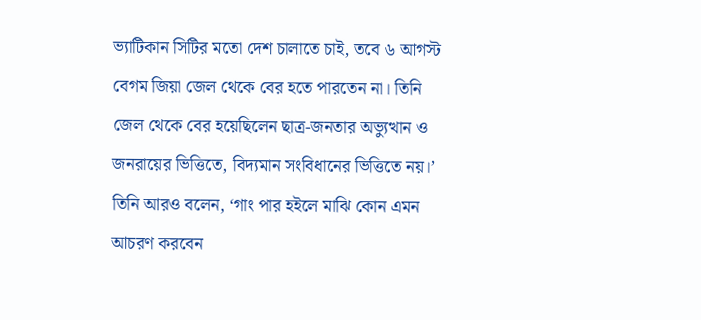ভ্যাটিকান সিটির মতো দেশ চালাতে চাই, তবে ৬ আগস্ট বেগম জিয়া জেল থেকে বের হতে পারতেন না। তিনি জেল থেকে বের হয়েছিলেন ছাত্র-জনতার অভ্যুত্থান ও জনরায়ের ভিত্তিতে, বিদ্যমান সংবিধানের ভিত্তিতে নয়।’ তিনি আরও বলেন, ‘গাং পার হইলে মাঝি কোন এমন আচরণ করবেন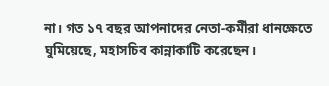না। গত ১৭ বছর আপনাদের নেতা-কর্মীরা ধানক্ষেতে ঘুমিয়েছে, মহাসচিব কান্নাকাটি করেছেন।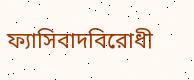ফ্যাসিবাদবিরোধী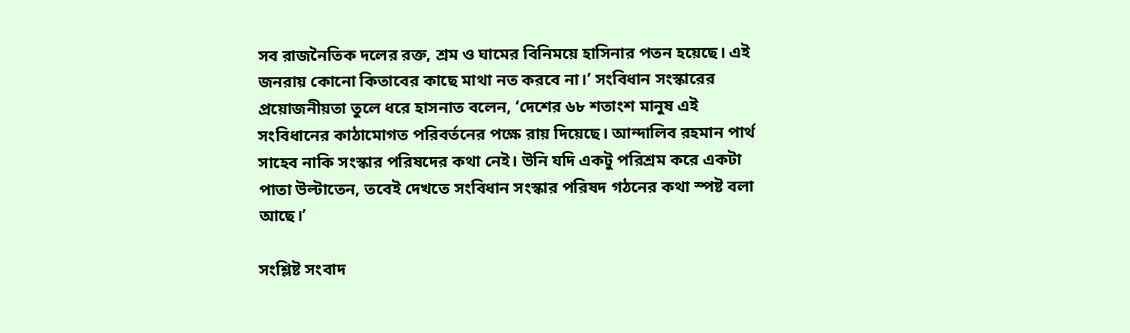সব রাজনৈতিক দলের রক্ত, শ্রম ও ঘামের বিনিময়ে হাসিনার পতন হয়েছে। এই জনরায় কোনো কিতাবের কাছে মাথা নত করবে না।’ সংবিধান সংস্কারের প্রয়োজনীয়তা তুলে ধরে হাসনাত বলেন, ‘দেশের ৬৮ শতাংশ মানুষ এই সংবিধানের কাঠামোগত পরিবর্তনের পক্ষে রায় দিয়েছে। আন্দালিব রহমান পার্থ সাহেব নাকি সংস্কার পরিষদের কথা নেই। উনি যদি একটু পরিশ্রম করে একটা পাতা উল্টাতেন, তবেই দেখতে সংবিধান সংস্কার পরিষদ গঠনের কথা স্পষ্ট বলা আছে।’

সংশ্লিষ্ট সংবাদ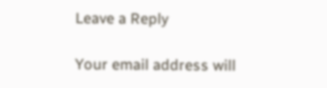Leave a Reply

Your email address will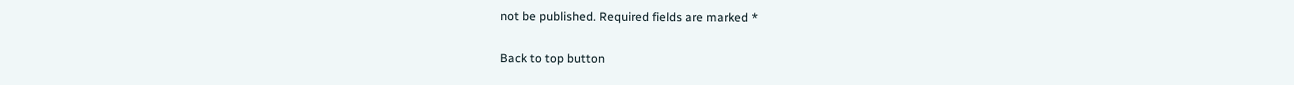not be published. Required fields are marked *

Back to top button